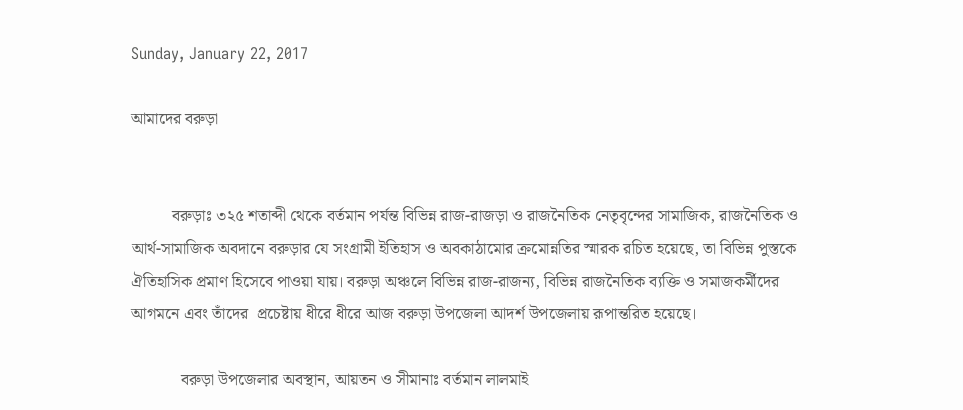Sunday, January 22, 2017

আমাদের বরুড়া


          বরুড়াঃ ৩২৫ শতাব্দী থেকে বর্তমান পর্যন্ত বিভিন্ন রাজ-রাজড়া ও রাজনৈতিক নেতৃবৃন্দের সামাজিক, রাজনৈতিক ও আর্থ-সামাজিক অবদানে বরুড়ার যে সংগ্রামী ইতিহাস ও অবকাঠামোর ক্রমোন্নতির স্মারক রচিত হয়েছে, তা বিভিন্ন পুস্তকে ঐতিহাসিক প্রমাণ হিসেবে পাওয়া যায়। বরুড়া অঞ্চলে বিভিন্ন রাজ-রাজন্য, বিভিন্ন রাজনৈতিক ব্যক্তি ও সমাজকর্মীদের আগমনে এবং তাঁদের  প্রচেষ্টায় ধীরে ধীরে আজ বরুড়া উপজেলা আদর্শ উপজেলায় রূপান্তরিত হয়েছে।

            বরুড়া উপজেলার অবস্থান, আয়তন ও সীমানাঃ বর্তমান লালমাই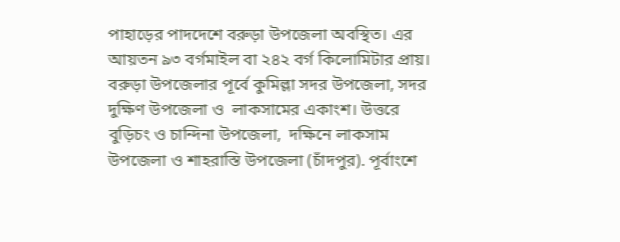পাহাড়ের পাদদেশে বরুড়া উপজেলা অবস্থিত। এর আয়তন ৯৩ বর্গমাইল বা ২৪২ বর্গ কিলোমিটার প্রায়। বরুড়া উপজেলার পূর্বে কুমিল্লা সদর উপজেলা, সদর দুক্ষিণ উপজেলা ও  লাকসামের একাংশ। উত্তরে বুড়িচং ও চান্দিনা উপজেলা,  দক্ষিনে লাকসাম উপজেলা ও শাহরাস্তি উপজেলা (চাঁদপুর). পূর্বাংশে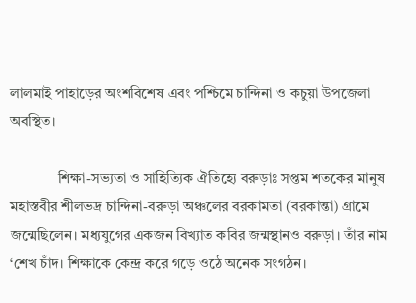লালমাই পাহাড়ের অংশবিশেষ এবং পশ্চিমে চান্দিনা ও কচুয়া উপজেলা অবস্থিত।

             শিক্ষা-সভ্যতা ও সাহিত্যিক ঐতিহ্যে বরুড়াঃ সপ্তম শতকের মানুষ মহাস্তবীর শীলভদ্র চান্দিনা-বরুড়া অঞ্চলের বরকামতা (বরকান্তা) গ্রামে জন্মেছিলেন। মধ্যযুগের একজন বিখ্যাত কবির জন্মস্থানও বরুড়া। তাঁর নাম ‘শেখ চাঁদ। শিক্ষাকে কেন্দ্র করে গড়ে ওঠে অনেক সংগঠন।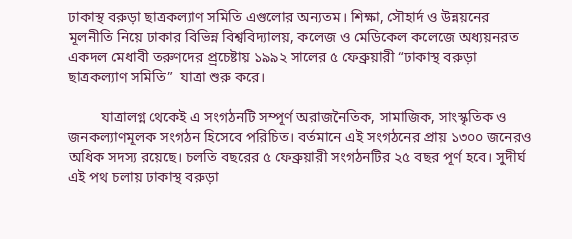ঢাকাস্থ বরুড়া ছাত্রকল্যাণ সমিতি এগুলোর অন্যতম। শিক্ষা, সৌহার্দ ও উন্নয়নের মূলনীতি নিয়ে ঢাকার বিভিন্ন বিশ্ববিদ্যালয়, কলেজ ও মেডিকেল কলেজে অধ্যয়নরত একদল মেধাবী তরুণদের প্র্রচেষ্টায় ১৯৯২ সালের ৫ ফেব্রুয়ারী “ঢাকাস্থ বরুড়া ছাত্রকল্যাণ সমিতি”  যাত্রা শুরু করে।

         যাত্রালগ্ন থেকেই এ সংগঠনটি সম্পূর্ণ অরাজনৈতিক, সামাজিক, সাংস্কৃতিক ও জনকল্যাণমূলক সংগঠন হিসেবে পরিচিত। বর্তমানে এই সংগঠনের প্রায় ১৩০০ জনেরও অধিক সদস্য রয়েছে। চলতি বছরের ৫ ফেব্রুয়ারী সংগঠনটির ২৫ বছর পূর্ণ হবে। সুদীর্ঘ এই পথ চলায় ঢাকাস্থ বরুড়া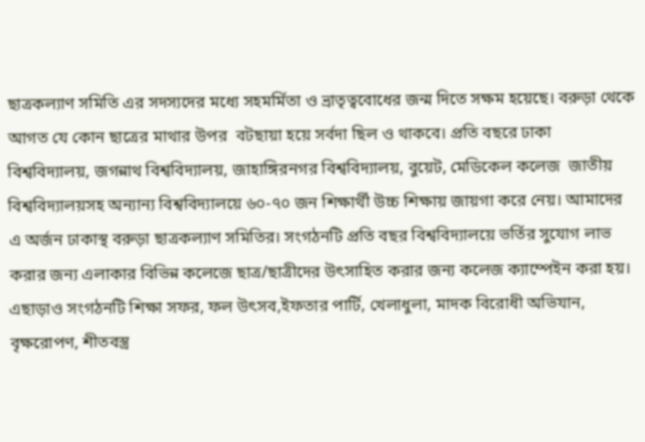ছাত্রকল্যাণ সমিতি এর সদস্যদের মধ্যে সহমর্মিতা ও ভ্রাতৃত্ববোধের জন্ম দিতে সক্ষম হয়েছে। বরুড়া থেকে আগত যে কোন ছাত্রের মাথার উপর  বটছায়া হয়ে সর্বদা ছিল ও থাকবে। প্রতি বছরে ঢাকা বিশ্ববিদ্যালয়, জগন্নাথ বিশ্ববিদ্যালয়, জাহাঙ্গিরনগর বিশ্ববিদ্যালয়, বুয়েট, মেডিকেল কলেজ  জাতীয় বিশ্ববিদ্যালয়সহ অন্যান্য বিশ্ববিদ্যালয়ে ৬০-৭০ জন শিক্ষার্থী উচ্চ শিক্ষায় জায়গা করে নেয়। আমাদের এ অর্জন ঢাকাস্থ বরুড়া ছাত্রকল্যাণ সমিতির। সংগঠনটি প্রতি বছর বিশ্ববিদ্যালয়ে ভর্তির সুযোগ লাভ করার জন্য এলাকার বিভিন্ন কলেজে ছাত্র/ছাত্রীদের উৎসাহিত করার জন্য কলেজ ক্যাম্পেইন করা হয়। এছাড়াও সংগঠনটি শিক্ষা সফর, ফল উৎসব,ইফতার পার্টি, খেলাধুলা, মাদক বিরোধী অভিযান, বৃক্ষরোপণ, শীতবস্ত্র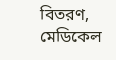বিতরণ, মেডিকেল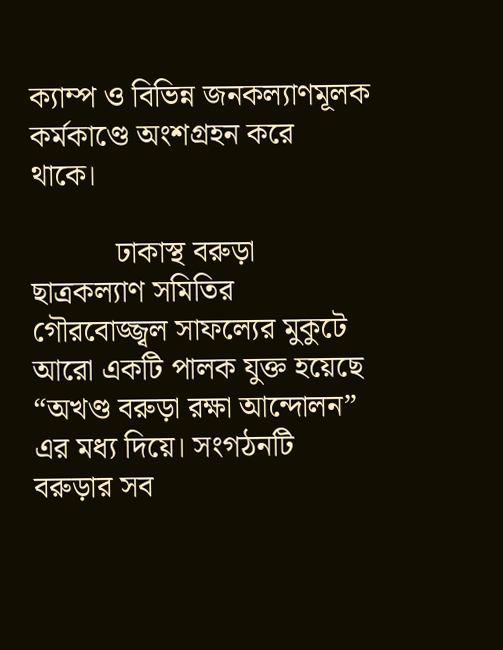ক্যাম্প ও বিভিন্ন জনকল্যাণমূলক কর্মকাণ্ডে অংশগ্রহন করে থাকে।

           ঢাকাস্থ বরুড়া ছাত্রকল্যাণ সমিতির গৌরবোজ্জ্বল সাফল্যের মুকুটে আরো একটি পালক যুক্ত হয়েছে “অখণ্ড বরুড়া রক্ষা আন্দোলন” এর মধ্য দিয়ে। সংগঠনটি বরুড়ার সব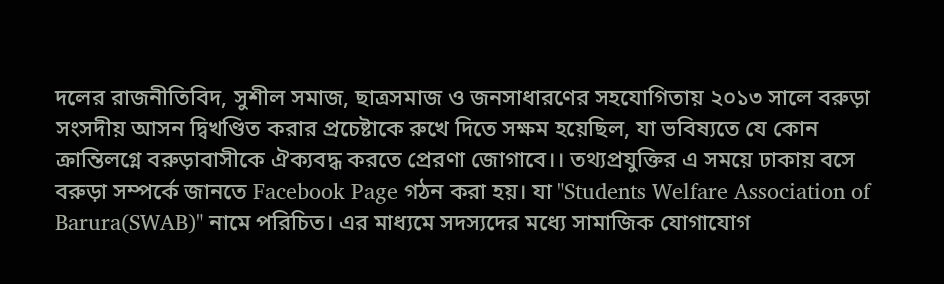দলের রাজনীতিবিদ, সুশীল সমাজ, ছাত্রসমাজ ও জনসাধারণের সহযোগিতায় ২০১৩ সালে বরুড়া সংসদীয় আসন দ্বিখণ্ডিত করার প্রচেষ্টাকে রুখে দিতে সক্ষম হয়েছিল, যা ভবিষ্যতে যে কোন ক্রান্তিলগ্নে বরুড়াবাসীকে ঐক্যবদ্ধ করতে প্রেরণা জোগাবে।। তথ্যপ্রযুক্তির এ সময়ে ঢাকায় বসে বরুড়া সম্পর্কে জানতে Facebook Page গঠন করা হয়। যা "Students Welfare Association of Barura(SWAB)" নামে পরিচিত। এর মাধ্যমে সদস্যদের মধ্যে সামাজিক যোগাযোগ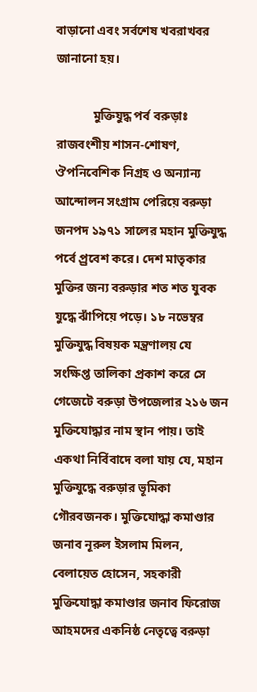বাড়ানো এবং সর্বশেষ খবরাখবর জানানো হয়।

            মুক্তিযুদ্ধ পর্ব বরুড়াঃ রাজবংশীয় শাসন-শোষণ, ঔপনিবেশিক নিগ্রহ ও অন্যান্য আন্দোলন সংগ্রাম পেরিয়ে বরুড়া জনপদ ১৯৭১ সালের মহান মুক্তিযুদ্ধ পর্বে প্র্রবেশ করে। দেশ মাতৃকার মুক্তির জন্য বরুড়ার শত শত যুবক যুদ্ধে ঝাঁপিয়ে পড়ে। ১৮ নভেম্বর মুক্তিযুদ্ধ বিষয়ক মন্ত্রণালয় যে সংক্ষিপ্ত তালিকা প্রকাশ করে সে গেজেটে বরুড়া উপজেলার ২১৬ জন মুক্তিযোদ্ধার নাম স্থান পায়। তাই একথা নির্বিবাদে বলা যায় যে, মহান মুক্তিযুদ্ধে বরুড়ার ভূমিকা গৌরবজনক। মুক্তিযোদ্ধা কমাণ্ডার জনাব নূরুল ইসলাম মিলন, বেলায়েত হোসেন, সহকারী মুক্তিযোদ্ধা কমাণ্ডার জনাব ফিরোজ আহমদের একনিষ্ঠ নেতৃত্বে বরুড়া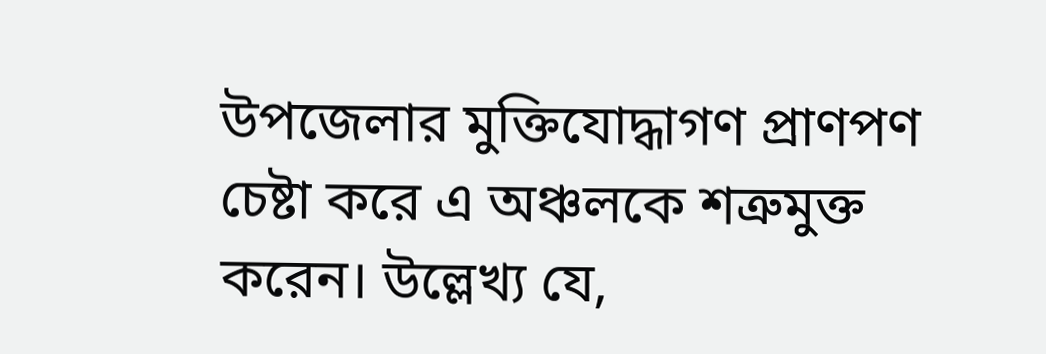উপজেলার মুক্তিযোদ্ধাগণ প্রাণপণ চেষ্টা করে এ অঞ্চলকে শত্রুমুক্ত করেন। উল্লেখ্য যে,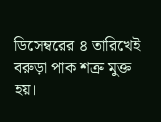ডিসেম্বরের ৪ তারিখেই বরুড়া পাক শত্রু মুক্ত হয়।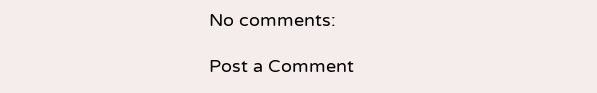No comments:

Post a Comment